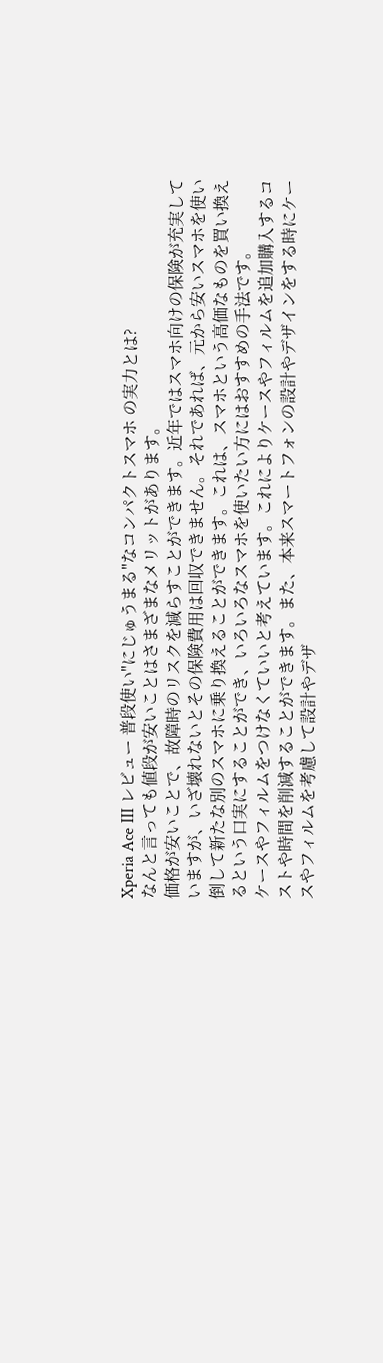Xperia Ace Ⅲ レビュー 普段使い"にじゅうまる"なコンパクトスマホ の実力とは?
なんと言っても値段が安いことはさまざまなメリットがあります。
価格が安いことで、故障時のリスクを減らすことができます。近年ではスマホ向けの保険が充実していますが、いざ壊れないとその保険費用は回収できません。それであれば、元から安いスマホを使い倒して新たな別のスマホに乗り換えることができます。これは、スマホという高価なものを買い換えるという口実にすることができ、いろいろなスマホを使いたい方にはおすすめの手法です。
ケースやフィルムをつけなくていいと考えています。これによりケースやフィルムを追加購入するコストや時間を削減することができます。また、本来スマートフォンの設計やデザインをする時にケースやフィルムを考慮して設計やデザ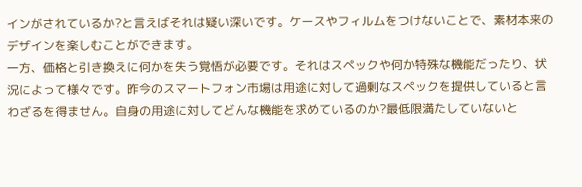インがされているか?と言えばそれは疑い深いです。ケースやフィルムをつけないことで、素材本来のデザインを楽しむことができます。
一方、価格と引き換えに何かを失う覚悟が必要です。それはスペックや何か特殊な機能だったり、状況によって様々です。昨今のスマートフォン市場は用途に対して過剰なスペックを提供していると言わざるを得ません。自身の用途に対してどんな機能を求めているのか?最低限満たしていないと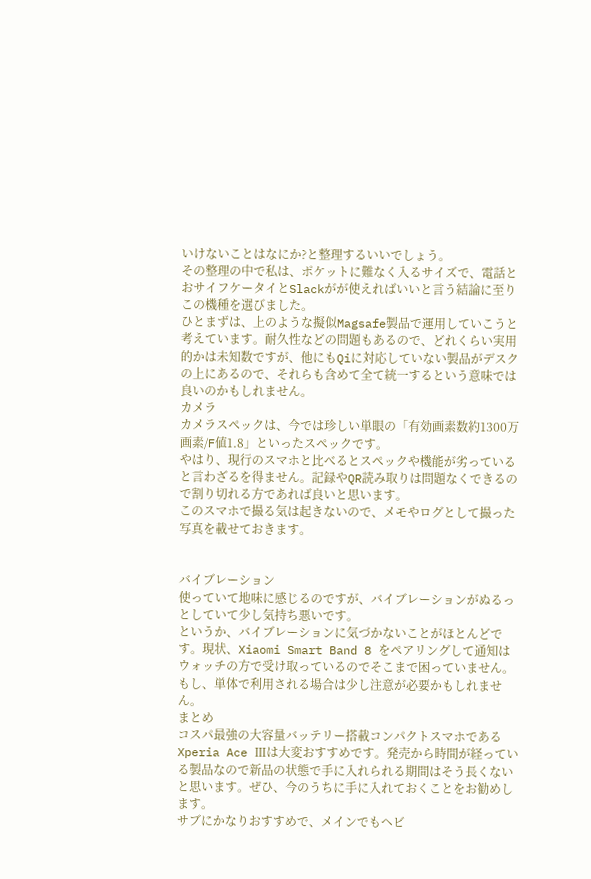いけないことはなにか?と整理するいいでしょう。
その整理の中で私は、ポケットに難なく入るサイズで、電話とおサイフケータイとSlackがが使えればいいと言う結論に至りこの機種を選びました。
ひとまずは、上のような擬似Magsafe製品で運用していこうと考えています。耐久性などの問題もあるので、どれくらい実用的かは未知数ですが、他にもQiに対応していない製品がデスクの上にあるので、それらも含めて全て統一するという意味では良いのかもしれません。
カメラ
カメラスペックは、今では珍しい単眼の「有効画素数約1300万画素/F値1.8」といったスペックです。
やはり、現行のスマホと比べるとスペックや機能が劣っていると言わざるを得ません。記録やQR読み取りは問題なくできるので割り切れる方であれば良いと思います。
このスマホで撮る気は起きないので、メモやログとして撮った写真を載せておきます。


バイブレーション
使っていて地味に感じるのですが、バイブレーションがぬるっとしていて少し気持ち悪いです。
というか、バイブレーションに気づかないことがほとんどです。現状、Xiaomi Smart Band 8 をペアリングして通知はウォッチの方で受け取っているのでそこまで困っていません。
もし、単体で利用される場合は少し注意が必要かもしれません。
まとめ
コスパ最強の大容量バッテリー搭載コンパクトスマホであるXperia Ace Ⅲは大変おすすめです。発売から時間が経っている製品なので新品の状態で手に入れられる期間はそう長くないと思います。ぜひ、今のうちに手に入れておくことをお勧めします。
サブにかなりおすすめで、メインでもヘビ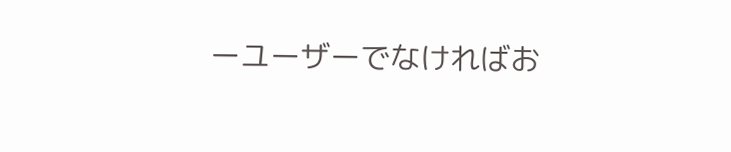ーユーザーでなければお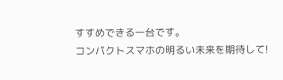すすめできる一台です。
コンパクトスマホの明るい未来を期待して!